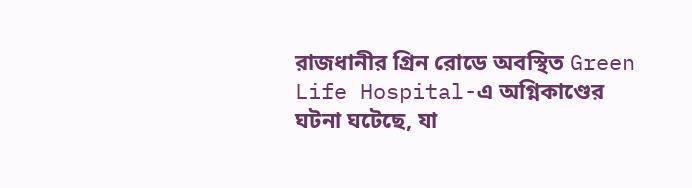রাজধানীর গ্রিন রোডে অবস্থিত Green Life Hospital-এ অগ্নিকাণ্ডের ঘটনা ঘটেছে, যা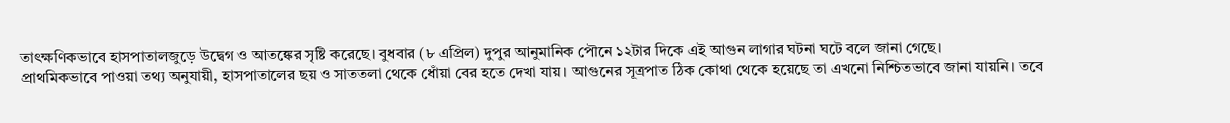তাৎক্ষণিকভাবে হাসপাতালজুড়ে উদ্বেগ ও আতঙ্কের সৃষ্টি করেছে। বুধবার (৮ এপ্রিল) দুপুর আনুমানিক পৌনে ১২টার দিকে এই আগুন লাগার ঘটনা ঘটে বলে জানা গেছে।
প্রাথমিকভাবে পাওয়া তথ্য অনুযায়ী, হাসপাতালের ছয় ও সাততলা থেকে ধোঁয়া বের হতে দেখা যায়। আগুনের সূত্রপাত ঠিক কোথা থেকে হয়েছে তা এখনো নিশ্চিতভাবে জানা যায়নি। তবে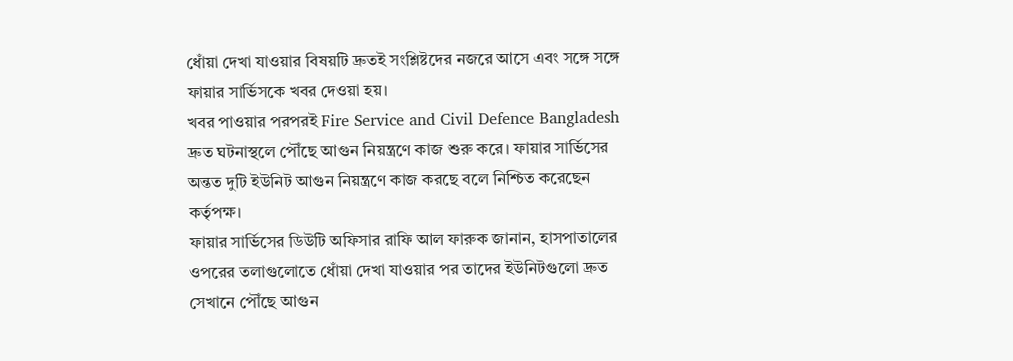ধোঁয়া দেখা যাওয়ার বিষয়টি দ্রুতই সংশ্লিষ্টদের নজরে আসে এবং সঙ্গে সঙ্গে ফায়ার সার্ভিসকে খবর দেওয়া হয়।
খবর পাওয়ার পরপরই Fire Service and Civil Defence Bangladesh দ্রুত ঘটনাস্থলে পৌঁছে আগুন নিয়ন্ত্রণে কাজ শুরু করে। ফায়ার সার্ভিসের অন্তত দুটি ইউনিট আগুন নিয়ন্ত্রণে কাজ করছে বলে নিশ্চিত করেছেন কর্তৃপক্ষ।
ফায়ার সার্ভিসের ডিউটি অফিসার রাফি আল ফারুক জানান, হাসপাতালের ওপরের তলাগুলোতে ধোঁয়া দেখা যাওয়ার পর তাদের ইউনিটগুলো দ্রুত সেখানে পৌঁছে আগুন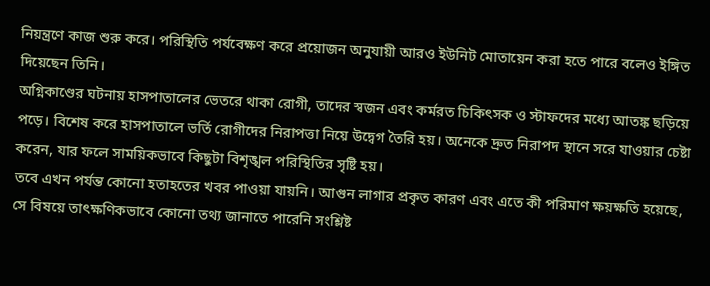নিয়ন্ত্রণে কাজ শুরু করে। পরিস্থিতি পর্যবেক্ষণ করে প্রয়োজন অনুযায়ী আরও ইউনিট মোতায়েন করা হতে পারে বলেও ইঙ্গিত দিয়েছেন তিনি।
অগ্নিকাণ্ডের ঘটনায় হাসপাতালের ভেতরে থাকা রোগী, তাদের স্বজন এবং কর্মরত চিকিৎসক ও স্টাফদের মধ্যে আতঙ্ক ছড়িয়ে পড়ে। বিশেষ করে হাসপাতালে ভর্তি রোগীদের নিরাপত্তা নিয়ে উদ্বেগ তৈরি হয়। অনেকে দ্রুত নিরাপদ স্থানে সরে যাওয়ার চেষ্টা করেন, যার ফলে সাময়িকভাবে কিছুটা বিশৃঙ্খল পরিস্থিতির সৃষ্টি হয়।
তবে এখন পর্যন্ত কোনো হতাহতের খবর পাওয়া যায়নি। আগুন লাগার প্রকৃত কারণ এবং এতে কী পরিমাণ ক্ষয়ক্ষতি হয়েছে, সে বিষয়ে তাৎক্ষণিকভাবে কোনো তথ্য জানাতে পারেনি সংশ্লিষ্ট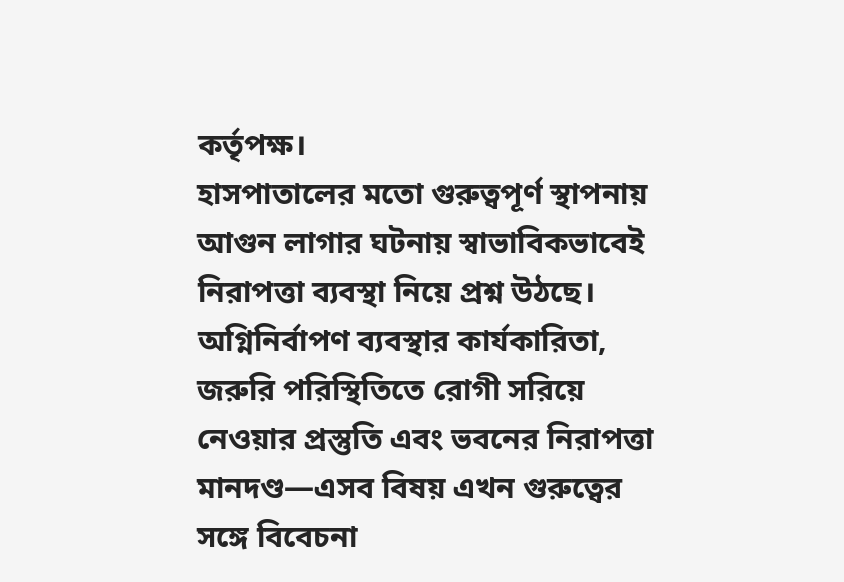কর্তৃপক্ষ।
হাসপাতালের মতো গুরুত্বপূর্ণ স্থাপনায় আগুন লাগার ঘটনায় স্বাভাবিকভাবেই নিরাপত্তা ব্যবস্থা নিয়ে প্রশ্ন উঠছে। অগ্নিনির্বাপণ ব্যবস্থার কার্যকারিতা, জরুরি পরিস্থিতিতে রোগী সরিয়ে নেওয়ার প্রস্তুতি এবং ভবনের নিরাপত্তা মানদণ্ড—এসব বিষয় এখন গুরুত্বের সঙ্গে বিবেচনা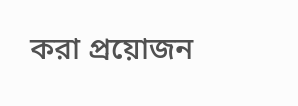করা প্রয়োজন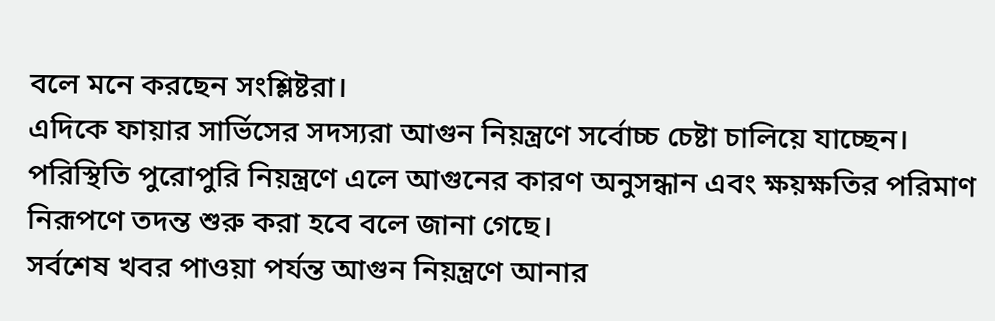বলে মনে করছেন সংশ্লিষ্টরা।
এদিকে ফায়ার সার্ভিসের সদস্যরা আগুন নিয়ন্ত্রণে সর্বোচ্চ চেষ্টা চালিয়ে যাচ্ছেন। পরিস্থিতি পুরোপুরি নিয়ন্ত্রণে এলে আগুনের কারণ অনুসন্ধান এবং ক্ষয়ক্ষতির পরিমাণ নিরূপণে তদন্ত শুরু করা হবে বলে জানা গেছে।
সর্বশেষ খবর পাওয়া পর্যন্ত আগুন নিয়ন্ত্রণে আনার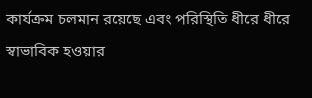কার্যক্রম চলমান রয়েছে এবং পরিস্থিতি ধীরে ধীরে স্বাভাবিক হওয়ার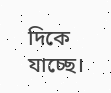দিকে যাচ্ছে।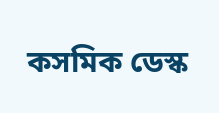কসমিক ডেস্ক